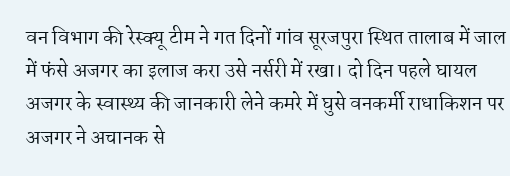वन विभाग की रेस्क्यू टीम ने गत दिनों गांव सूरजपुरा स्थित तालाब में जाल में फंसे अजगर का इलाज करा उसे नर्सरी में रखा। दो दिन पहले घायल अजगर के स्वास्थ्य की जानकारी लेने कमरे में घुसे वनकर्मी राधाकिशन पर अजगर ने अचानक से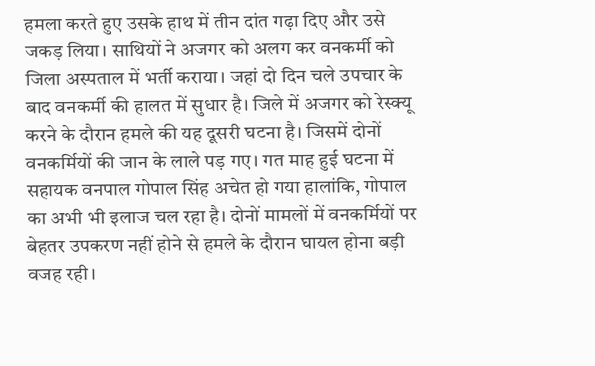हमला करते हुए उसके हाथ में तीन दांत गढ़ा दिए और उसे जकड़ लिया। साथियों ने अजगर को अलग कर वनकर्मी को जिला अस्पताल में भर्ती कराया। जहां दो दिन चले उपचार के बाद वनकर्मी की हालत में सुधार है। जिले में अजगर को रेस्क्यू करने के दौरान हमले की यह दूसरी घटना है। जिसमें दोनों वनकर्मियों की जान के लाले पड़ गए। गत माह हुई घटना में सहायक वनपाल गोपाल सिंह अचेत हो गया हालांकि, गोपाल का अभी भी इलाज चल रहा है। दोनों मामलों में वनकर्मियों पर बेहतर उपकरण नहीं होने से हमले के दौरान घायल होना बड़ी वजह रही।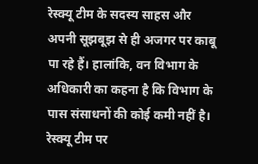रेस्क्यू टीम के सदस्य साहस और अपनी सूझबूझ से ही अजगर पर काबू पा रहे हैं। हालांकि, वन विभाग के अधिकारी का कहना है कि विभाग के पास संसाधनों की कोई कमी नहीं है।
रेस्क्यू टीम पर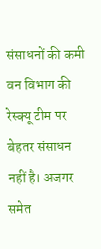संसाधनों की कमी
वन विभाग की रेस्क्यू टीम पर बेहतर संसाधन नहीं है। अजगर समेत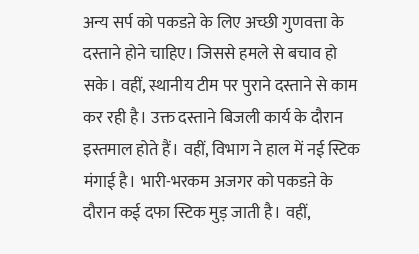अन्य सर्प को पकडऩे के लिए अच्छी गुणवत्ता के दस्ताने होने चाहिए। जिससे हमले से बचाव हो सके। वहीं, स्थानीय टीम पर पुराने दस्ताने से काम कर रही है। उक्त दस्ताने बिजली कार्य के दौरान इस्तमाल होते हैं। वहीं, विभाग ने हाल में नई स्टिक मंगाई है। भारी-भरकम अजगर को पकडऩे के दौरान कई दफा स्टिक मुड़ जाती है। वहीं,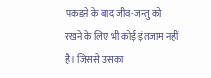पकडऩे के बाद जीव-जन्तु को रखने के लिए भी कोई इंतजाम नहीं है। जिससे उसका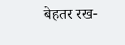बेहतर रख-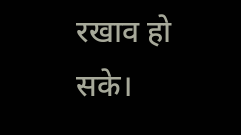रखाव हो सके।